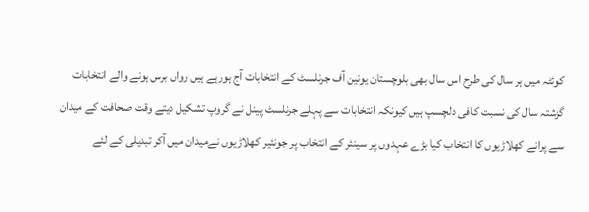کوئٹہ میں ہر سال کی طرح اس سال بھی بلوچستان یونین آف جرنلسٹ کے انتخابات آج ہورہے ہیں رواں برس ہونے والے انتخابات گزشتہ سال کی نسبت کافی دلچسپ ہیں کیونکہ انتخابات سے پہلے جرنلسٹ پینل نے گروپ تشکیل دیتے وقت صحافت کے میدان سے پرانے کھلاڑیوں کا انتخاب کیا بڑے عہدوں پر سینئر کے انتخاب پر جونئیر کھلاڑیوں نےمیدان میں آکر تبدیلی کے لئے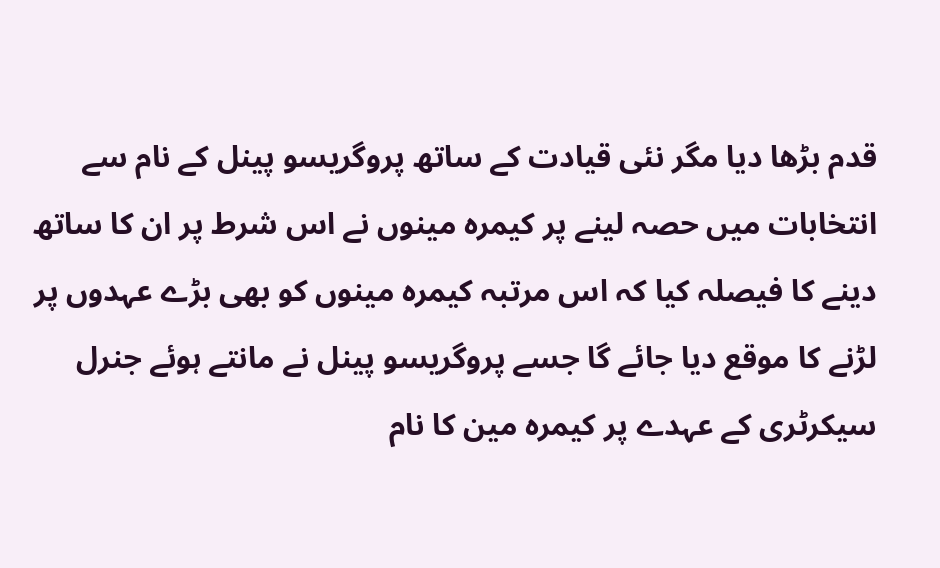قدم بڑھا دیا مگر نئی قیادت کے ساتھ پروگریسو پینل کے نام سے انتخابات میں حصہ لینے پر کیمرہ مینوں نے اس شرط پر ان کا ساتھ دینے کا فیصلہ کیا کہ اس مرتبہ کیمرہ مینوں کو بھی بڑے عہدوں پر لڑنے کا موقع دیا جائے گا جسے پروگریسو پینل نے مانتے ہوئے جنرل سیکرٹری کے عہدے پر کیمرہ مین کا نام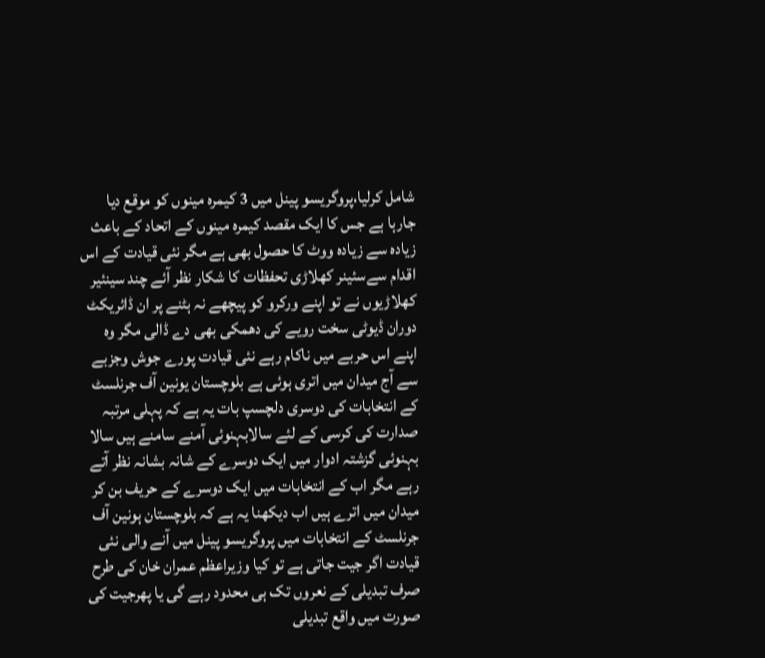شامل کرلیا،پروگریسو پینل میں 3 کیمرہ مینوں کو موقع دیا جارہا ہے جس کا ایک مقصد کیمرہ مینوں کے اتحاد کے باعث زیادہ سے زیادہ ووٹ کا حصول بھی ہے مگر نئی قیادت کے اس اقدام سےسئینر کھلاڑی تحفظات کا شکار نظر آئے چند سینئیر کھلاڑیوں نے تو اپنے ورکرو کو پیچھے نہ ہٹنے پر ان ڈائریکٹ دوران ڈیوٹی سخت رویے کی دھمکی بھی دے ڈالی مگر وہ اپنے اس حربے میں ناکام رہے نئی قیادت پورے جوش وجزبے سے آج میدان میں اتری ہوئی ہے بلوچستان یونین آف جرنلسٹ کے انتخابات کی دوسری دلچسپ بات یہ ہے کہ پہلی مرتبہ صدارت کی کرسی کے لئے سالابہنوئی آمنے سامنے ہیں سالا بہنوئی گزشتہ ادوار میں ایک دوسرے کے شانہ بشانہ نظر آتے رہے مگر اب کے انتخابات میں ایک دوسرے کے حریف بن کر میدان میں اترے ہیں اب دیکھنا یہ ہے کہ بلوچستان ہونین آف جرنلسٹ کے انتخابات میں پروگریسو پینل میں آنے والی نئی قیادت اگر جیت جاتی ہے تو کیا وزیراعظم عمران خان کی طرح صرف تبدیلی کے نعروں تک ہی محدود رہے گی یا پھرجیت کی صورت میں واقع تبدیلی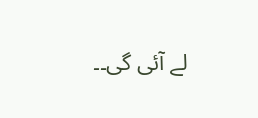لے آئی گی۔۔